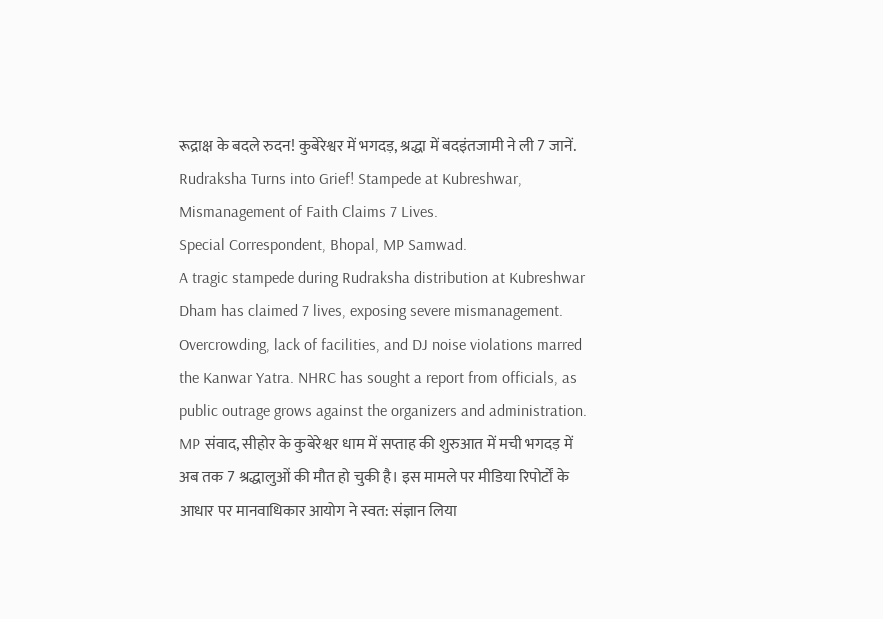रूद्राक्ष के बदले रुदन! कुबेरेश्वर में भगदड़, श्रद्धा में बदइंतजामी ने ली 7 जानें.
Rudraksha Turns into Grief! Stampede at Kubreshwar, Mismanagement of Faith Claims 7 Lives.
Special Correspondent, Bhopal, MP Samwad.
A tragic stampede during Rudraksha distribution at Kubreshwar Dham has claimed 7 lives, exposing severe mismanagement. Overcrowding, lack of facilities, and DJ noise violations marred the Kanwar Yatra. NHRC has sought a report from officials, as public outrage grows against the organizers and administration.
MP संवाद, सीहोर के कुबेरेश्वर धाम में सप्ताह की शुरुआत में मची भगदड़ में अब तक 7 श्रद्धालुओं की मौत हो चुकी है। इस मामले पर मीडिया रिपोर्टों के आधार पर मानवाधिकार आयोग ने स्वत: संज्ञान लिया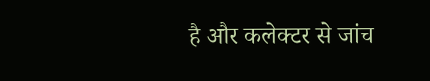है और कलेक्टर से जांच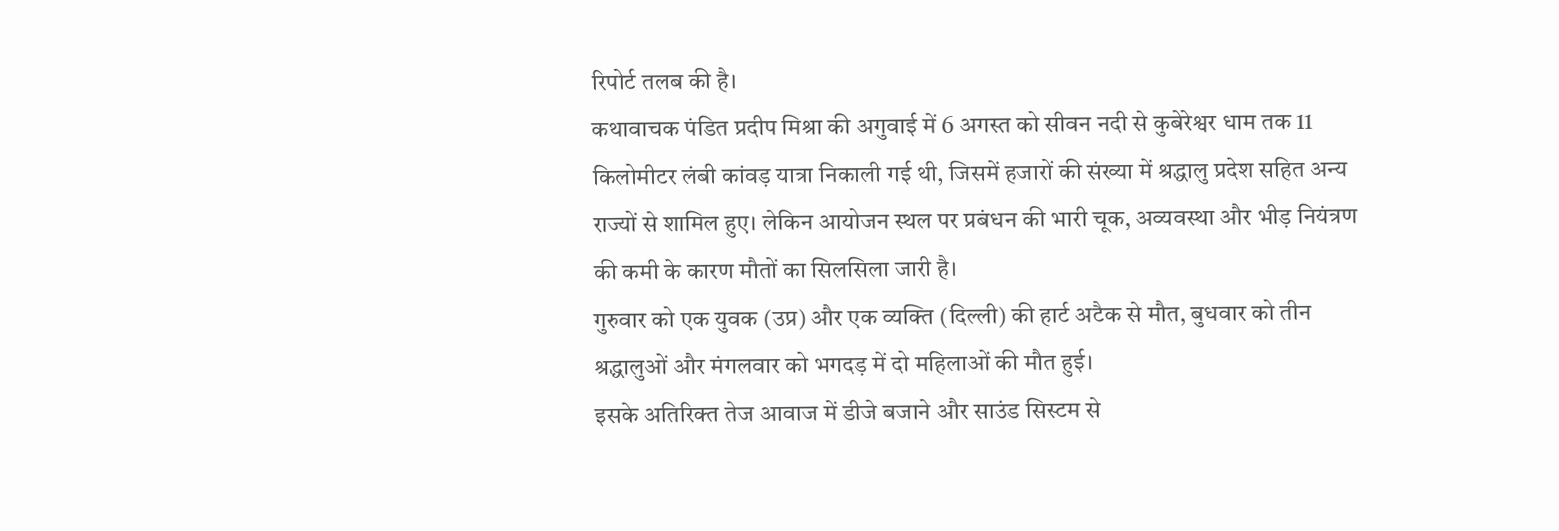रिपोर्ट तलब की है।
कथावाचक पंडित प्रदीप मिश्रा की अगुवाई में 6 अगस्त को सीवन नदी से कुबेरेश्वर धाम तक 11 किलोमीटर लंबी कांवड़ यात्रा निकाली गई थी, जिसमें हजारों की संख्या में श्रद्धालु प्रदेश सहित अन्य राज्यों से शामिल हुए। लेकिन आयोजन स्थल पर प्रबंधन की भारी चूक, अव्यवस्था और भीड़ नियंत्रण की कमी के कारण मौतों का सिलसिला जारी है।
गुरुवार को एक युवक (उप्र) और एक व्यक्ति (दिल्ली) की हार्ट अटैक से मौत, बुधवार को तीन श्रद्धालुओं और मंगलवार को भगदड़ में दो महिलाओं की मौत हुई।
इसके अतिरिक्त तेज आवाज में डीजे बजाने और साउंड सिस्टम से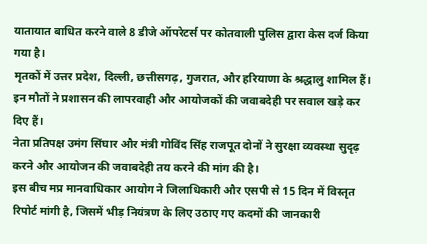यातायात बाधित करने वाले 8 डीजे ऑपरेटर्स पर कोतवाली पुलिस द्वारा केस दर्ज किया गया है।
मृतकों में उत्तर प्रदेश, दिल्ली, छत्तीसगढ़, गुजरात, और हरियाणा के श्रद्धालु शामिल हैं। इन मौतों ने प्रशासन की लापरवाही और आयोजकों की जवाबदेही पर सवाल खड़े कर दिए हैं।
नेता प्रतिपक्ष उमंग सिंघार और मंत्री गोविंद सिंह राजपूत दोनों ने सुरक्षा व्यवस्था सुदृढ़ करने और आयोजन की जवाबदेही तय करने की मांग की है।
इस बीच मप्र मानवाधिकार आयोग ने जिलाधिकारी और एसपी से 15 दिन में विस्तृत रिपोर्ट मांगी है, जिसमें भीड़ नियंत्रण के लिए उठाए गए कदमों की जानकारी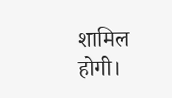शामिल होगी।